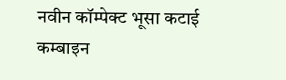नवीन कॉम्पेक्ट भूसा कटाई कम्बाइन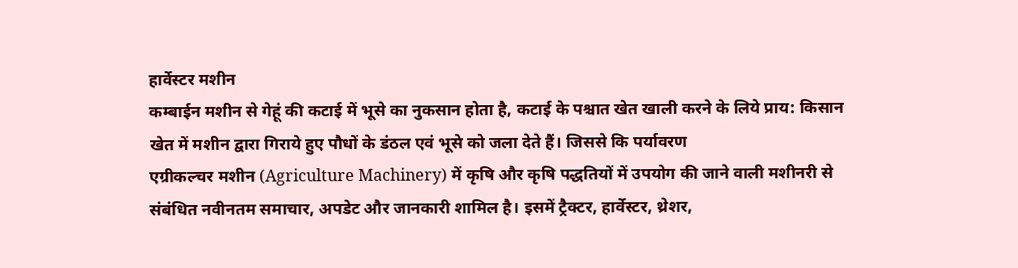हार्वेस्टर मशीन
कम्बाईन मशीन से गेहूं की कटाई में भूसे का नुकसान होता है, कटाई के पश्चात खेत खाली करने के लिये प्राय: किसान खेत में मशीन द्वारा गिराये हुए पौधों के डंठल एवं भूसे को जला देते हैं। जिससे कि पर्यावरण
एग्रीकल्चर मशीन (Agriculture Machinery) में कृषि और कृषि पद्धतियों में उपयोग की जाने वाली मशीनरी से संबंधित नवीनतम समाचार, अपडेट और जानकारी शामिल है। इसमें ट्रैक्टर, हार्वेस्टर, थ्रेशर,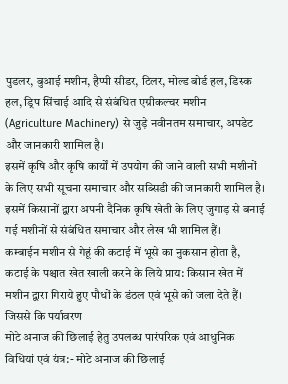पुडलर, बुआई मशीन, हैप्पी सीडर, टिलर, मोल्ड बोर्ड हल, डिस्क हल, ड्रिप सिंचाई आदि से संबंधित एग्रीकल्चर मशीन (Agriculture Machinery) से जुड़े नवीनतम समाचार, अपडेट और जानकारी शामिल है।
इसमें कृषि और कृषि कार्यों में उपयोग की जाने वाली सभी मशीनों के लिए सभी सूचना समाचार और सब्सिडी की जानकारी शामिल है। इसमें किसानों द्वारा अपनी दैनिक कृषि खेती के लिए जुगाड़ से बनाई गई मशीनों से संबंधित समाचार और लेख भी शामिल हैं।
कम्बाईन मशीन से गेहूं की कटाई में भूसे का नुकसान होता है, कटाई के पश्चात खेत खाली करने के लिये प्राय: किसान खेत में मशीन द्वारा गिराये हुए पौधों के डंठल एवं भूसे को जला देते हैं। जिससे कि पर्यावरण
मोटे अनाज की छिलाई हेतु उपलब्ध पारंपरिक एवं आधुनिक विधियां एवं यंत्र:- मोटे अनाज की छिलाई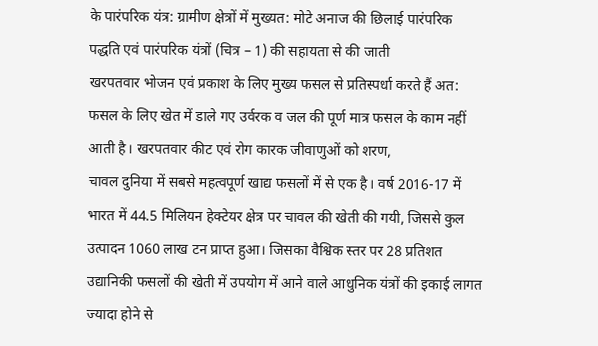के पारंपरिक यंत्र: ग्रामीण क्षेत्रों में मुख्यत: मोटे अनाज की छिलाई पारंपरिक पद्धति एवं पारंपरिक यंत्रों (चित्र – 1) की सहायता से की जाती
खरपतवार भोजन एवं प्रकाश के लिए मुख्य फसल से प्रतिस्पर्धा करते हैं अत: फसल के लिए खेत में डाले गए उर्वरक व जल की पूर्ण मात्र फसल के काम नहीं आती है। खरपतवार कीट एवं रोग कारक जीवाणुओं को शरण,
चावल दुनिया में सबसे महत्वपूर्ण खाद्य फसलों में से एक है। वर्ष 2016-17 में भारत में 44.5 मिलियन हेक्टेयर क्षेत्र पर चावल की खेती की गयी, जिससे कुल उत्पादन 1060 लाख टन प्राप्त हुआ। जिसका वैश्विक स्तर पर 28 प्रतिशत
उद्यानिकी फसलों की खेती में उपयोग में आने वाले आधुनिक यंत्रों की इकाई लागत ज्यादा होने से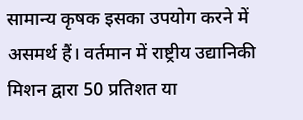सामान्य कृषक इसका उपयोग करने में असमर्थ हैं। वर्तमान में राष्ट्रीय उद्यानिकी मिशन द्वारा 50 प्रतिशत या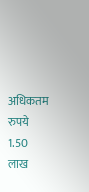अधिकतम रुपये 1.50 लाख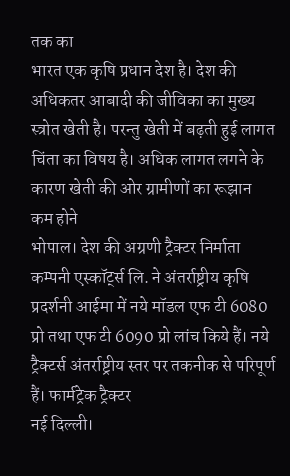तक का
भारत एक कृषि प्रधान देश है। देश की अधिकतर आबादी की जीविका का मुख्य स्त्रोत खेती है। परन्तु खेती में बढ़ती हुई लागत चिंता का विषय है। अधिक लागत लगने के कारण खेती की ओर ग्रामीणों का रूझान कम होने
भोपाल। देश की अग्रणी ट्रैक्टर निर्माता कम्पनी एस्कॉर्ट्स लि. ने अंतर्राष्ट्रीय कृषि प्रदर्शनी आईमा में नये मॉडल एफ टी 6080 प्रो तथा एफ टी 6090 प्रो लांच किये हैं। नये ट्रैक्टर्स अंतर्राष्ट्रीय स्तर पर तकनीक से परिपूर्ण हैं। फार्मट्रेक ट्रैक्टर
नई दिल्ली।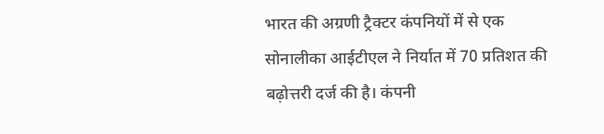भारत की अग्रणी ट्रैक्टर कंपनियों में से एक सोनालीका आईटीएल ने निर्यात में 70 प्रतिशत की बढ़ोत्तरी दर्ज की है। कंपनी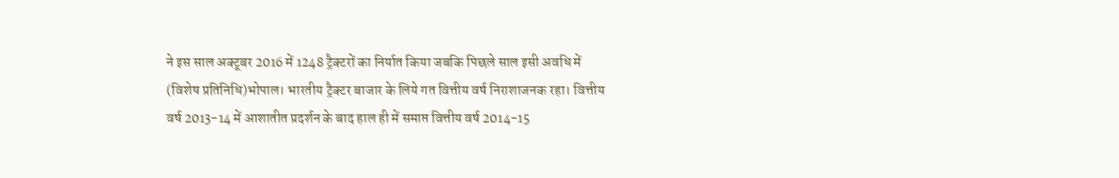ने इस साल अक्टूबर 2016 में 1248 ट्रैक्टरों का निर्यात किया जबकि पिछले साल इसी अवधि में
(विशेष प्रतिनिधि)भोपाल। भारतीय ट्रैक्टर बाजार के लिये गत वित्तीय वर्ष निराशाजनक रहा। वित्तीय वर्ष 2013-14 में आशातीत प्रदर्शन के बाद हाल ही में समाप्त वित्तीय वर्ष 2014-15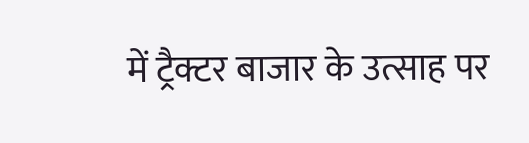में ट्रैक्टर बाजार के उत्साह पर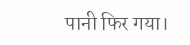पानी फिर गया।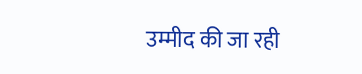उम्मीद की जा रही